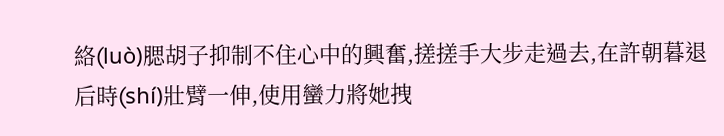絡(luò)腮胡子抑制不住心中的興奮,搓搓手大步走過去,在許朝暮退后時(shí)壯臂一伸,使用蠻力將她拽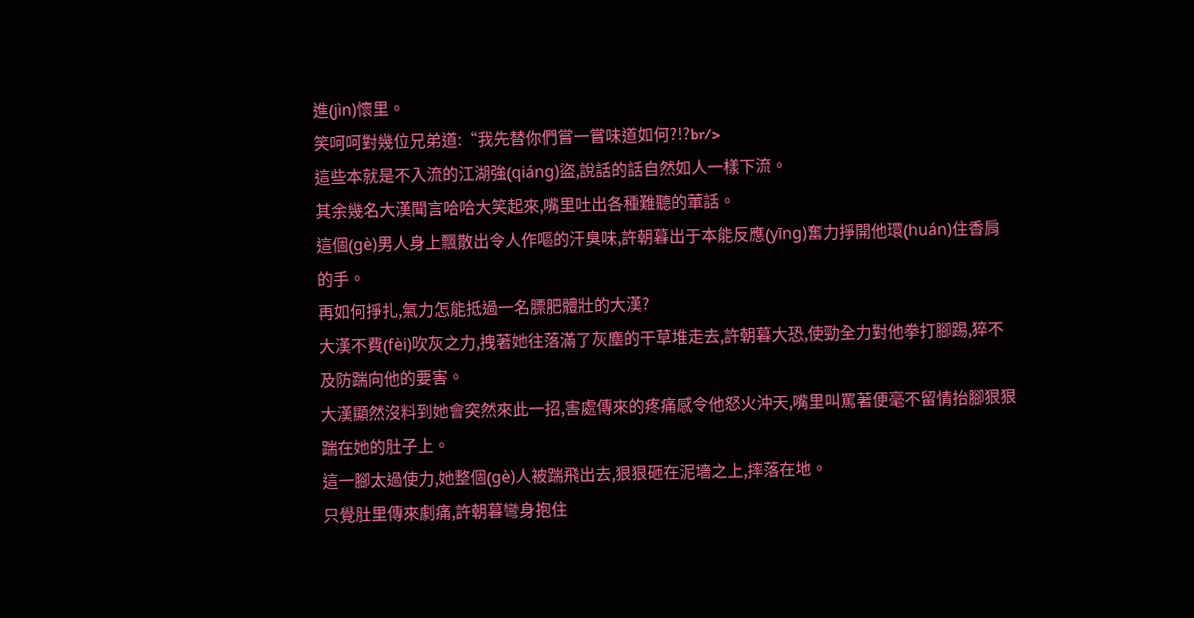進(jìn)懷里。
笑呵呵對幾位兄弟道:“我先替你們嘗一嘗味道如何?!?br/>
這些本就是不入流的江湖強(qiáng)盜,說話的話自然如人一樣下流。
其余幾名大漢聞言哈哈大笑起來,嘴里吐出各種難聽的葷話。
這個(gè)男人身上飄散出令人作嘔的汗臭味,許朝暮出于本能反應(yīng)奮力掙開他環(huán)住香肩的手。
再如何掙扎,氣力怎能抵過一名膘肥體壯的大漢?
大漢不費(fèi)吹灰之力,拽著她往落滿了灰塵的干草堆走去,許朝暮大恐,使勁全力對他拳打腳踢,猝不及防踹向他的要害。
大漢顯然沒料到她會突然來此一招,害處傳來的疼痛感令他怒火沖天,嘴里叫罵著便毫不留情抬腳狠狠踹在她的肚子上。
這一腳太過使力,她整個(gè)人被踹飛出去,狠狠砸在泥墻之上,摔落在地。
只覺肚里傳來劇痛,許朝暮彎身抱住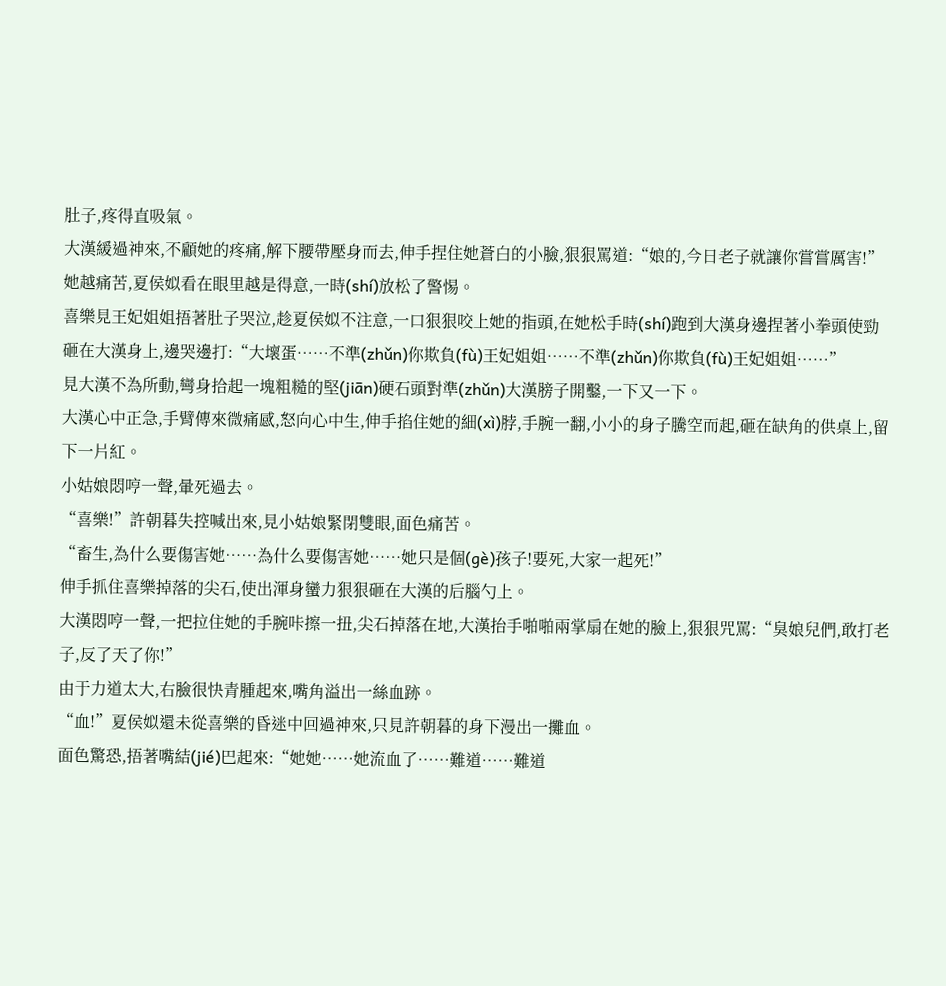肚子,疼得直吸氣。
大漢緩過神來,不顧她的疼痛,解下腰帶壓身而去,伸手捏住她蒼白的小臉,狠狠罵道:“娘的,今日老子就讓你嘗嘗厲害!”
她越痛苦,夏侯姒看在眼里越是得意,一時(shí)放松了警惕。
喜樂見王妃姐姐捂著肚子哭泣,趁夏侯姒不注意,一口狠狠咬上她的指頭,在她松手時(shí)跑到大漢身邊捏著小拳頭使勁砸在大漢身上,邊哭邊打:“大壞蛋……不準(zhǔn)你欺負(fù)王妃姐姐……不準(zhǔn)你欺負(fù)王妃姐姐……”
見大漢不為所動,彎身拾起一塊粗糙的堅(jiān)硬石頭對準(zhǔn)大漢膀子開鑿,一下又一下。
大漢心中正急,手臂傳來微痛感,怒向心中生,伸手掐住她的細(xì)脖,手腕一翻,小小的身子騰空而起,砸在缺角的供桌上,留下一片紅。
小姑娘悶哼一聲,暈死過去。
“喜樂!”許朝暮失控喊出來,見小姑娘緊閉雙眼,面色痛苦。
“畜生,為什么要傷害她……為什么要傷害她……她只是個(gè)孩子!要死,大家一起死!”
伸手抓住喜樂掉落的尖石,使出渾身蠻力狠狠砸在大漢的后腦勺上。
大漢悶哼一聲,一把拉住她的手腕咔擦一扭,尖石掉落在地,大漢抬手啪啪兩掌扇在她的臉上,狠狠咒罵:“臭娘兒們,敢打老子,反了天了你!”
由于力道太大,右臉很快青腫起來,嘴角溢出一絲血跡。
“血!”夏侯姒還未從喜樂的昏迷中回過神來,只見許朝暮的身下漫出一攤血。
面色驚恐,捂著嘴結(jié)巴起來:“她她……她流血了……難道……難道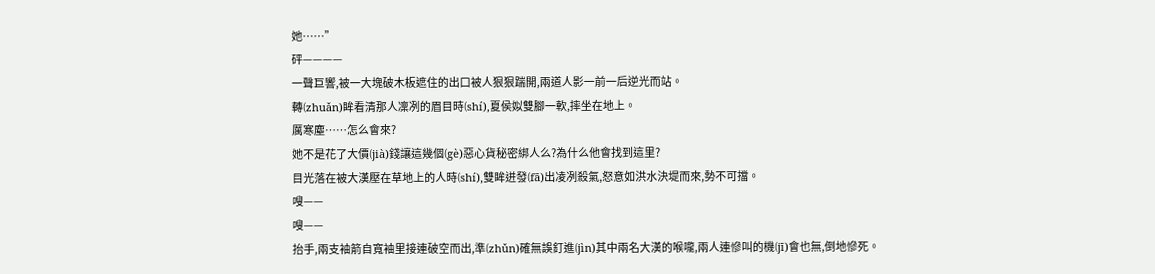她……”
砰————
一聲巨響,被一大塊破木板遮住的出口被人狠狠踹開,兩道人影一前一后逆光而站。
轉(zhuǎn)眸看清那人凜冽的眉目時(shí),夏侯姒雙腳一軟,摔坐在地上。
厲寒塵……怎么會來?
她不是花了大價(jià)錢讓這幾個(gè)惡心貨秘密綁人么?為什么他會找到這里?
目光落在被大漢壓在草地上的人時(shí),雙眸迸發(fā)出凌冽殺氣,怒意如洪水決堤而來,勢不可擋。
嗖——
嗖——
抬手,兩支袖箭自寬袖里接連破空而出,準(zhǔn)確無誤釘進(jìn)其中兩名大漢的喉嚨,兩人連慘叫的機(jī)會也無,倒地慘死。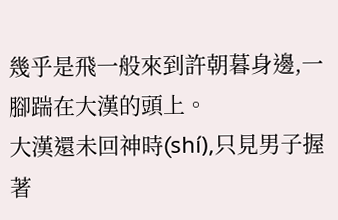幾乎是飛一般來到許朝暮身邊,一腳踹在大漢的頭上。
大漢還未回神時(shí),只見男子握著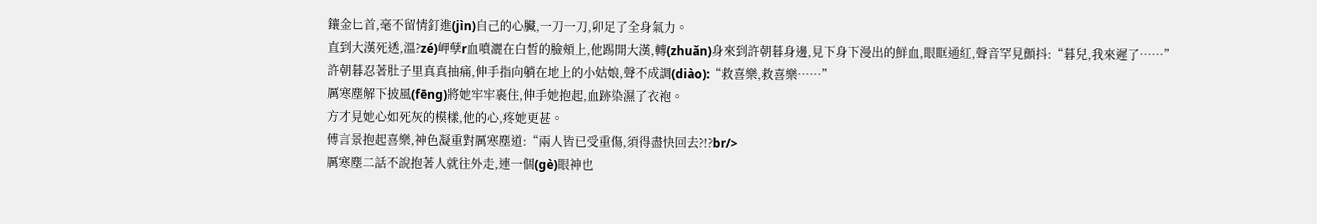鑲金匕首,毫不留情釘進(jìn)自己的心臟,一刀一刀,卯足了全身氣力。
直到大漢死透,溫?zé)岬孽r血噴灑在白皙的臉頰上,他踢開大漢,轉(zhuǎn)身來到許朝暮身邊,見下身下漫出的鮮血,眼眶通紅,聲音罕見顫抖:“暮兒,我來遲了……”
許朝暮忍著肚子里真真抽痛,伸手指向躺在地上的小姑娘,聲不成調(diào):“救喜樂,救喜樂……”
厲寒塵解下披風(fēng)將她牢牢裹住,伸手她抱起,血跡染濕了衣袍。
方才見她心如死灰的模樣,他的心,疼她更甚。
傅言景抱起喜樂,神色凝重對厲寒塵道:“兩人皆已受重傷,須得盡快回去?!?br/>
厲寒塵二話不說抱著人就往外走,連一個(gè)眼神也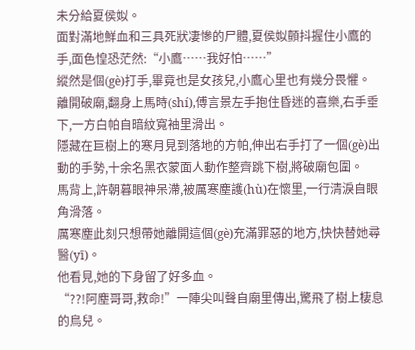未分給夏侯姒。
面對滿地鮮血和三具死狀凄慘的尸體,夏侯姒顫抖握住小鷹的手,面色惶恐茫然:“小鷹……我好怕……”
縱然是個(gè)打手,畢竟也是女孩兒,小鷹心里也有幾分畏懼。
離開破廟,翻身上馬時(shí),傅言景左手抱住昏迷的喜樂,右手垂下,一方白帕自暗紋寬袖里滑出。
隱藏在巨樹上的寒月見到落地的方帕,伸出右手打了一個(gè)出動的手勢,十余名黑衣蒙面人動作整齊跳下樹,將破廟包圍。
馬背上,許朝暮眼神呆滯,被厲寒塵護(hù)在懷里,一行清淚自眼角滑落。
厲寒塵此刻只想帶她離開這個(gè)充滿罪惡的地方,快快替她尋醫(yī)。
他看見,她的下身留了好多血。
“??!阿塵哥哥,救命!”一陣尖叫聲自廟里傳出,驚飛了樹上棲息的鳥兒。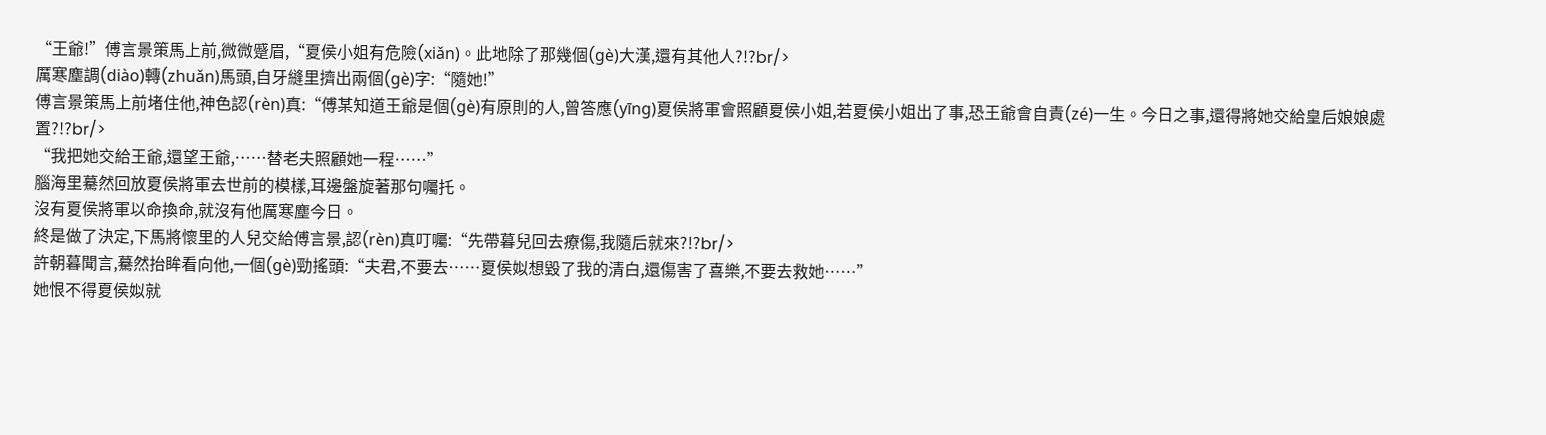“王爺!”傅言景策馬上前,微微蹙眉,“夏侯小姐有危險(xiǎn)。此地除了那幾個(gè)大漢,還有其他人?!?br/>
厲寒塵調(diào)轉(zhuǎn)馬頭,自牙縫里擠出兩個(gè)字:“隨她!”
傅言景策馬上前堵住他,神色認(rèn)真:“傅某知道王爺是個(gè)有原則的人,曾答應(yīng)夏侯將軍會照顧夏侯小姐,若夏侯小姐出了事,恐王爺會自責(zé)一生。今日之事,還得將她交給皇后娘娘處置?!?br/>
“我把她交給王爺,還望王爺,……替老夫照顧她一程……”
腦海里驀然回放夏侯將軍去世前的模樣,耳邊盤旋著那句囑托。
沒有夏侯將軍以命換命,就沒有他厲寒塵今日。
終是做了決定,下馬將懷里的人兒交給傅言景,認(rèn)真叮囑:“先帶暮兒回去療傷,我隨后就來?!?br/>
許朝暮聞言,驀然抬眸看向他,一個(gè)勁搖頭:“夫君,不要去……夏侯姒想毀了我的清白,還傷害了喜樂,不要去救她……”
她恨不得夏侯姒就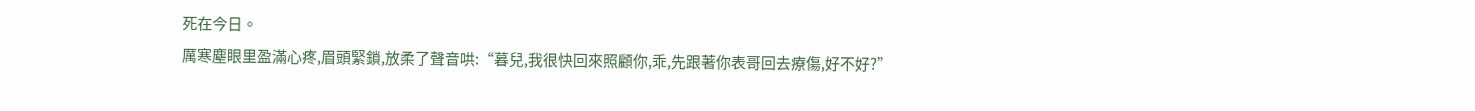死在今日。
厲寒塵眼里盈滿心疼,眉頭緊鎖,放柔了聲音哄:“暮兒,我很快回來照顧你,乖,先跟著你表哥回去療傷,好不好?”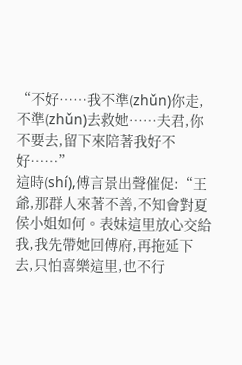“不好……我不準(zhǔn)你走,不準(zhǔn)去救她……夫君,你不要去,留下來陪著我好不好……”
這時(shí),傅言景出聲催促:“王爺,那群人來著不善,不知會對夏侯小姐如何。表妹這里放心交給我,我先帶她回傅府,再拖延下去,只怕喜樂這里,也不行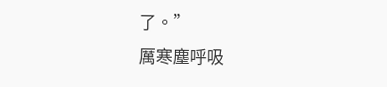了。”
厲寒塵呼吸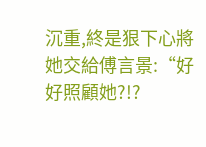沉重,終是狠下心將她交給傅言景:“好好照顧她?!?